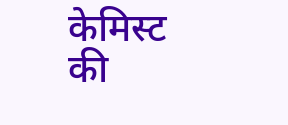केमिस्ट की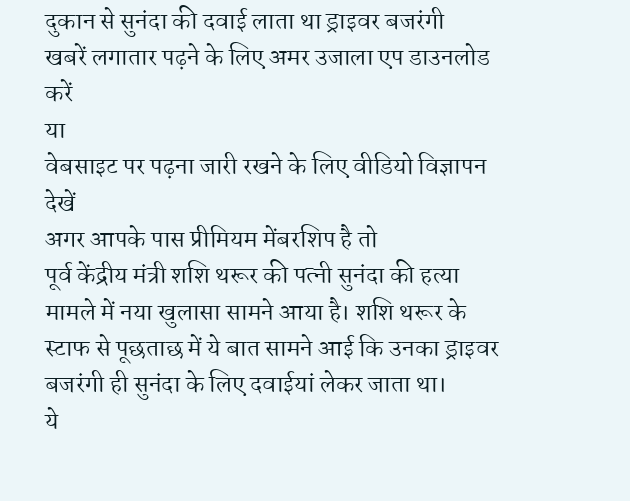दुकान से सुनंदा की दवाई लाता था ड्राइवर बजरंगी
खबरें लगातार पढ़ने के लिए अमर उजाला एप डाउनलोड करें
या
वेबसाइट पर पढ़ना जारी रखने के लिए वीडियो विज्ञापन देखें
अगर आपके पास प्रीमियम मेंबरशिप है तो
पूर्व केंद्रीय मंत्री शशि थरूर की पत्नी सुनंदा की हत्या मामले में नया खुलासा सामने आया है। शशि थरूर के स्टाफ से पूछताछ में ये बात सामने आई कि उनका ड्राइवर बजरंगी ही सुनंदा के लिए दवाईयां लेकर जाता था।
ये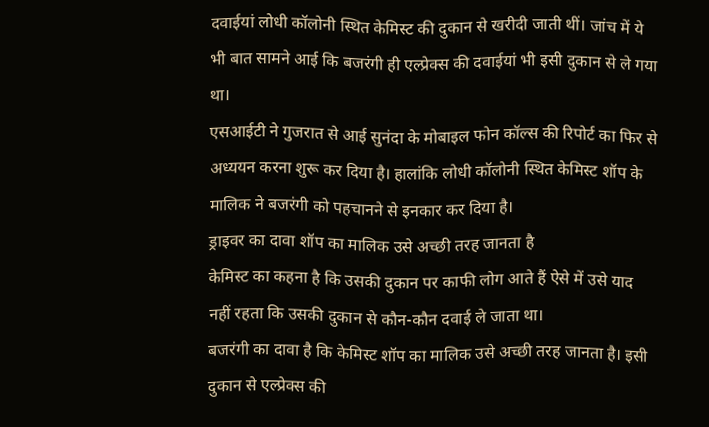दवाईयां लोधी कॉलोनी स्थित केमिस्ट की दुकान से खरीदी जाती थीं। जांच में ये भी बात सामने आई कि बजरंगी ही एल्प्रेक्स की दवाईयां भी इसी दुकान से ले गया था।
एसआईटी ने गुजरात से आई सुनंदा के मोबाइल फोन कॉल्स की रिपोर्ट का फिर से अध्ययन करना शुरू कर दिया है। हालांकि लोधी कॉलोनी स्थित केमिस्ट शॉप के मालिक ने बजरंगी को पहचानने से इनकार कर दिया है।
ड्राइवर का दावा शॉप का मालिक उसे अच्छी तरह जानता है
केमिस्ट का कहना है कि उसकी दुकान पर काफी लोग आते हैं ऐसे में उसे याद नहीं रहता कि उसकी दुकान से कौन-कौन दवाई ले जाता था।
बजरंगी का दावा है कि केमिस्ट शॉप का मालिक उसे अच्छी तरह जानता है। इसी दुकान से एल्प्रेक्स की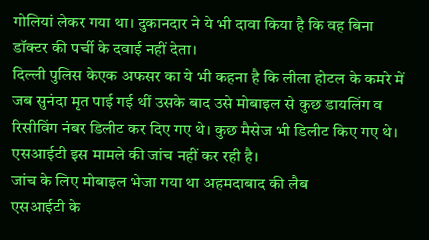गोलियां लेकर गया था। दुकानदार ने ये भी दावा किया है कि वह बिना डॉक्टर की पर्ची के दवाई नहीं देता।
दिल्ली पुलिस केएक अफसर का ये भी कहना है कि लीला होटल के कमरे में जब सुनंदा मृत पाई गई थीं उसके बाद उसे मोबाइल से कुछ डायलिंग व रिसीविंग नंबर डिलीट कर दिए गए थे। कुछ मैसेज भी डिलीट किए गए थे। एसआईटी इस मामले की जांच नहीं कर रही है।
जांच के लिए मोबाइल भेजा गया था अहमदाबाद की लैब
एसआईटी के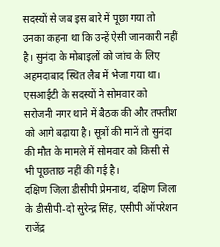सदस्यों से जब इस बारे में पूछा गया तो उनका कहना था कि उन्हें ऐसी जानकारी नहीं है। सुनंदा के मोबाइलों को जांच के लिए अहमदाबाद स्थित लैब में भेजा गया था।
एसआईटी के सदस्यों ने सोमवार को सरोजनी नगर थाने में बैठक की और तफ्तीश को आगे बढ़ाया है। सूत्रों की मानें तो सुनंदा की मौत के मामले में सोमवार को किसी से भी पूछताछ नहीं की गई है।
दक्षिण जिला डीसीपी प्रेमनाथ, दक्षिण जिला के डीसीपी-दो सुरेन्द्र सिंह, एसीपी ऑपरेशन राजेंद्र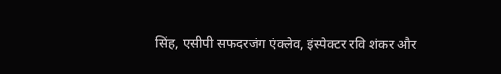सिंह, एसीपी सफदरजंग एंक्लेव, इंस्पेक्टर रवि शंकर और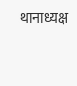थानाध्यक्ष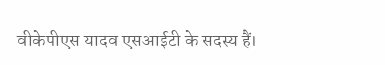वीकेपीएस यादव एसआईटी के सदस्य हैं।